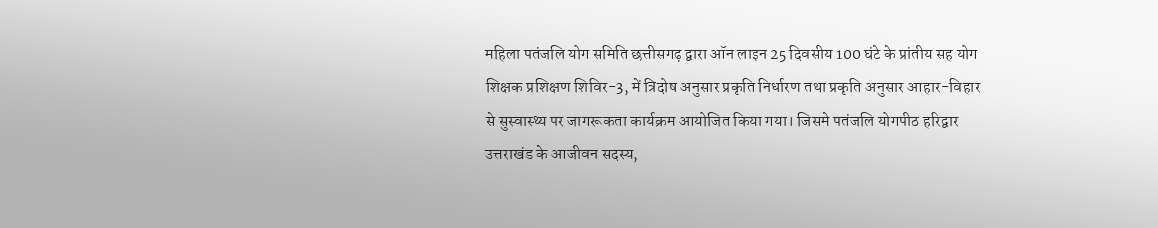महिला पतंजलि योग समिति छत्तीसगढ़ द्वारा ऑन लाइन 25 दिवसीय 100 घंटे के प्रांतीय सह योग शिक्षक प्रशिक्षण शिविर-3, में त्रिदोष अनुसार प्रकृति निर्धारण तथा प्रकृति अनुसार आहार-विहार से सुस्वास्थ्य पर जागरूकता कार्यक्रम आयोजित किया गया। जिसमे पतंजलि योगपीठ हरिद्वार उत्तराखंड के आजीवन सदस्य,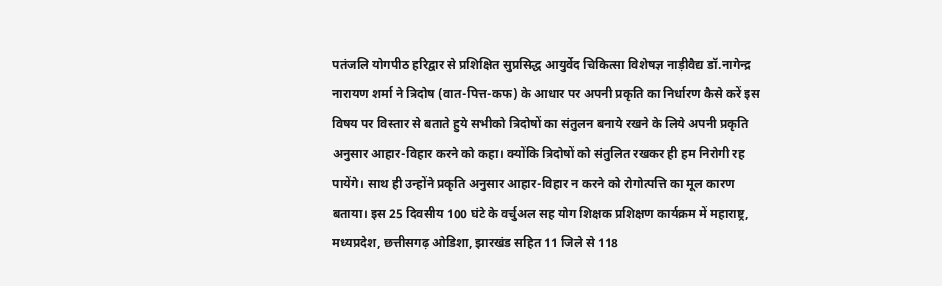पतंजलि योगपीठ हरिद्वार से प्रशिक्षित सुप्रसिद्ध आयुर्वेद चिकित्सा विशेषज्ञ नाड़ीवैद्य डॉ.नागेन्द्र नारायण शर्मा ने त्रिदोष (वात-पित्त-कफ) के आधार पर अपनी प्रकृति का निर्धारण कैसे करें इस विषय पर विस्तार से बताते हुये सभीको त्रिदोषों का संतुलन बनाये रखने के लिये अपनी प्रकृति अनुसार आहार-विहार करने को कहा। क्योंकि त्रिदोषों को संतुलित रखकर ही हम निरोगी रह पायेंगे। साथ ही उन्होंने प्रकृति अनुसार आहार-विहार न करने को रोगोत्पत्ति का मूल कारण बताया। इस 25 दिवसीय 100 घंटे के वर्चुअल सह योग शिक्षक प्रशिक्षण कार्यक्रम में महाराष्ट्र, मध्यप्रदेश, छत्तीसगढ़ ओडिशा, झारखंड सहित 11 जिले से 118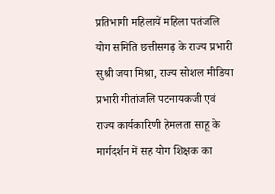प्रतिभागी महिलायें महिला पतंजलि योग समिति छत्तीसगढ़ के राज्य प्रभारी सुश्री जया मिश्रा, राज्य सोशल मीडिया प्रभारी गीतांजलि पटनायकजी एवं राज्य कार्यकारिणी हेमलता साहू के मार्गदर्शन में सह योग शिक्षक का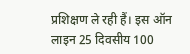प्रशिक्षण ले रही हैं। इस ऑन लाइन 25 दिवसीय 100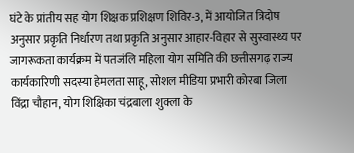घंटे के प्रांतीय सह योग शिक्षक प्रशिक्षण शिविर-3, में आयोजित त्रिदोष अनुसार प्रकृति निर्धारण तथा प्रकृति अनुसार आहार-विहार से सुस्वास्थ्य पर जागरूकता कार्यक्रम में पतजंलि महिला योग समिति की छत्तीसगढ़ राज्य कार्यकारिणी सदस्या हेमलता साहू, सोशल मीडिया प्रभारी कोरबा जिला विंद्रा चौहान, योग शिक्षिका चंद्रबाला शुक्ला के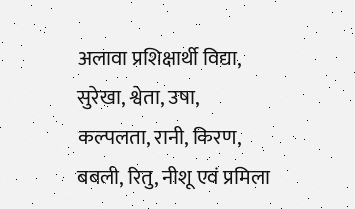अलावा प्रशिक्षार्थी विद्या, सुरेखा, श्वेता, उषा, कल्पलता, रानी, किरण, बबली, रितु, नीशू एवं प्रमिला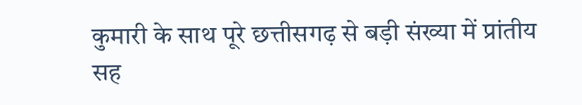कुमारी के साथ पूरे छत्तीसगढ़ से बड़ी संख्या में प्रांतीय सह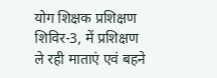योग शिक्षक प्रशिक्षण शिविर-3, में प्रशिक्षण ले रही माताएं एवं बहने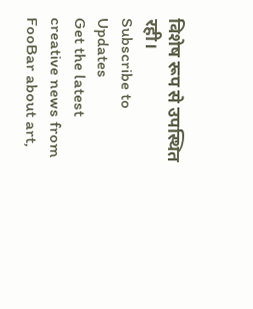विशेष रूप से उपस्थित रही।
Subscribe to Updates
Get the latest creative news from FooBar about art,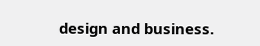design and business.